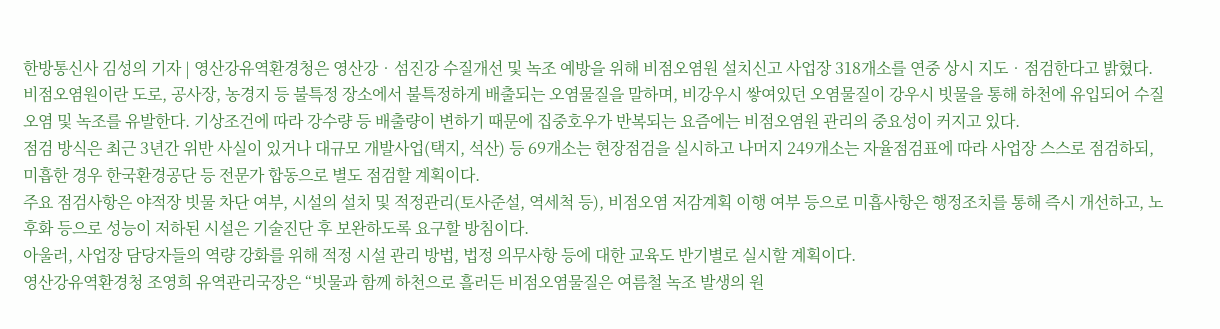한방통신사 김성의 기자 | 영산강유역환경청은 영산강‧섬진강 수질개선 및 녹조 예방을 위해 비점오염원 설치신고 사업장 318개소를 연중 상시 지도‧점검한다고 밝혔다.
비점오염원이란 도로, 공사장, 농경지 등 불특정 장소에서 불특정하게 배출되는 오염물질을 말하며, 비강우시 쌓여있던 오염물질이 강우시 빗물을 통해 하천에 유입되어 수질오염 및 녹조를 유발한다. 기상조건에 따라 강수량 등 배출량이 변하기 때문에 집중호우가 반복되는 요즘에는 비점오염원 관리의 중요성이 커지고 있다.
점검 방식은 최근 3년간 위반 사실이 있거나 대규모 개발사업(택지, 석산) 등 69개소는 현장점검을 실시하고 나머지 249개소는 자율점검표에 따라 사업장 스스로 점검하되, 미흡한 경우 한국환경공단 등 전문가 합동으로 별도 점검할 계획이다.
주요 점검사항은 야적장 빗물 차단 여부, 시설의 설치 및 적정관리(토사준설, 역세척 등), 비점오염 저감계획 이행 여부 등으로 미흡사항은 행정조치를 통해 즉시 개선하고, 노후화 등으로 성능이 저하된 시설은 기술진단 후 보완하도록 요구할 방침이다.
아울러, 사업장 담당자들의 역량 강화를 위해 적정 시설 관리 방법, 법정 의무사항 등에 대한 교육도 반기별로 실시할 계획이다.
영산강유역환경청 조영희 유역관리국장은 “빗물과 함께 하천으로 흘러든 비점오염물질은 여름철 녹조 발생의 원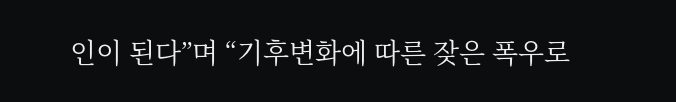인이 된다”며 “기후변화에 따른 잦은 폭우로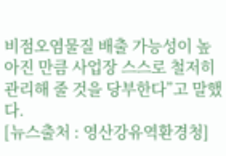비점오염물질 배출 가능성이 높아진 만큼 사업장 스스로 철저히 관리해 줄 것을 당부한다”고 말했다.
[뉴스출처 : 영산강유역환경청]